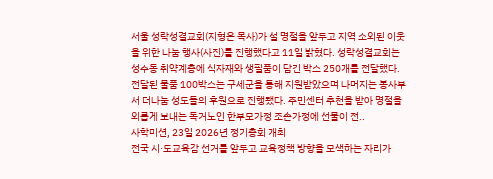서울 성락성결교회(지형은 목사)가 설 명절을 앞두고 지역 소외된 이웃을 위한 나눔 행사(사진)를 진행했다고 11일 밝혔다. 성락성결교회는 성수동 취약계층에 식자재와 생필품이 담긴 박스 250개를 전달했다. 전달된 물품 100박스는 구세군을 통해 지원받았으며 나머지는 봉사부서 더나눔 성도들의 후원으로 진행됐다. 주민센터 추천을 받아 명절을 외롭게 보내는 독거노인 한부모가정 조손가정에 선물이 전..
사학미션, 23일 2026년 정기총회 개최
전국 시·도교육감 선거를 앞두고 교육정책 방향을 모색하는 자리가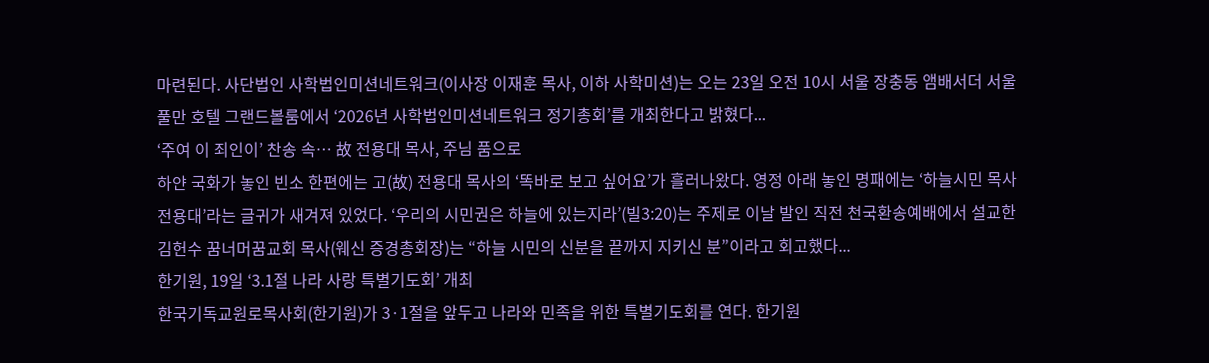마련된다. 사단법인 사학법인미션네트워크(이사장 이재훈 목사, 이하 사학미션)는 오는 23일 오전 10시 서울 장충동 앰배서더 서울 풀만 호텔 그랜드볼룸에서 ‘2026년 사학법인미션네트워크 정기총회’를 개최한다고 밝혔다...
‘주여 이 죄인이’ 찬송 속… 故 전용대 목사, 주님 품으로
하얀 국화가 놓인 빈소 한편에는 고(故) 전용대 목사의 ‘똑바로 보고 싶어요’가 흘러나왔다. 영정 아래 놓인 명패에는 ‘하늘시민 목사 전용대’라는 글귀가 새겨져 있었다. ‘우리의 시민권은 하늘에 있는지라’(빌3:20)는 주제로 이날 발인 직전 천국환송예배에서 설교한 김헌수 꿈너머꿈교회 목사(웨신 증경총회장)는 “하늘 시민의 신분을 끝까지 지키신 분”이라고 회고했다...
한기원, 19일 ‘3.1절 나라 사랑 특별기도회’ 개최
한국기독교원로목사회(한기원)가 3·1절을 앞두고 나라와 민족을 위한 특별기도회를 연다. 한기원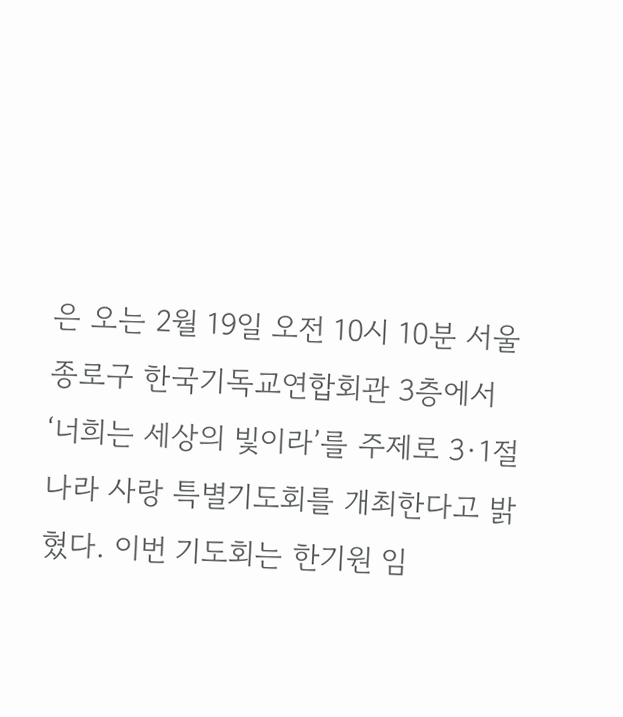은 오는 2월 19일 오전 10시 10분 서울 종로구 한국기독교연합회관 3층에서 ‘너희는 세상의 빛이라’를 주제로 3·1절 나라 사랑 특별기도회를 개최한다고 밝혔다. 이번 기도회는 한기원 임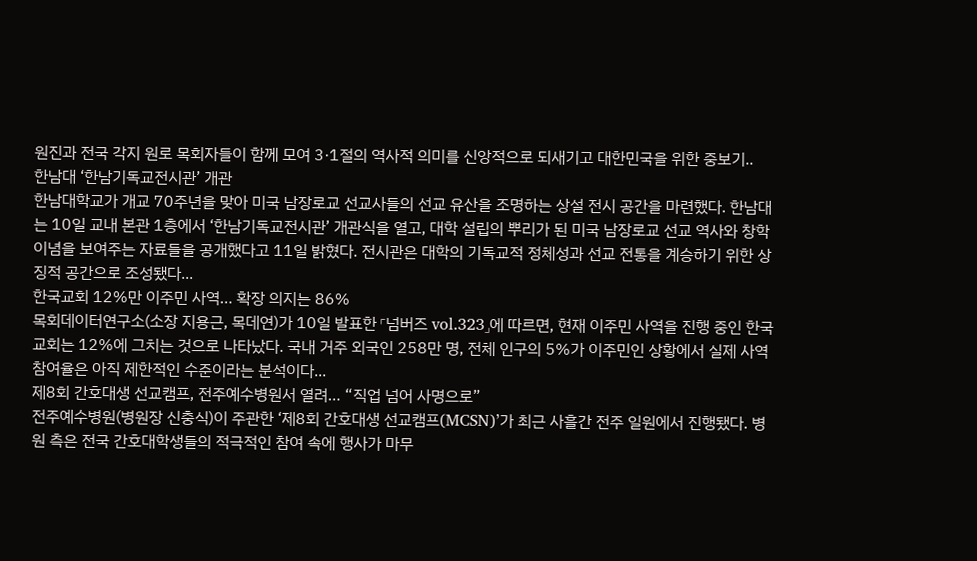원진과 전국 각지 원로 목회자들이 함께 모여 3·1절의 역사적 의미를 신앙적으로 되새기고 대한민국을 위한 중보기..
한남대 ‘한남기독교전시관’ 개관
한남대학교가 개교 70주년을 맞아 미국 남장로교 선교사들의 선교 유산을 조명하는 상설 전시 공간을 마련했다. 한남대는 10일 교내 본관 1층에서 ‘한남기독교전시관’ 개관식을 열고, 대학 설립의 뿌리가 된 미국 남장로교 선교 역사와 창학 이념을 보여주는 자료들을 공개했다고 11일 밝혔다. 전시관은 대학의 기독교적 정체성과 선교 전통을 계승하기 위한 상징적 공간으로 조성됐다...
한국교회 12%만 이주민 사역… 확장 의지는 86%
목회데이터연구소(소장 지용근, 목데연)가 10일 발표한 ⌜넘버즈 vol.323⌟에 따르면, 현재 이주민 사역을 진행 중인 한국교회는 12%에 그치는 것으로 나타났다. 국내 거주 외국인 258만 명, 전체 인구의 5%가 이주민인 상황에서 실제 사역 참여율은 아직 제한적인 수준이라는 분석이다...
제8회 간호대생 선교캠프, 전주예수병원서 열려… “직업 넘어 사명으로”
전주예수병원(병원장 신충식)이 주관한 ‘제8회 간호대생 선교캠프(MCSN)’가 최근 사흘간 전주 일원에서 진행됐다. 병원 측은 전국 간호대학생들의 적극적인 참여 속에 행사가 마무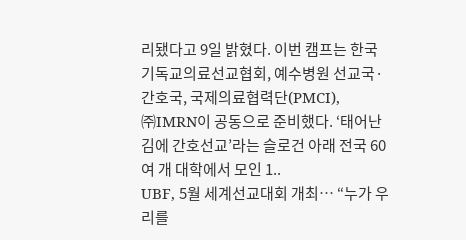리됐다고 9일 밝혔다. 이번 캠프는 한국기독교의료선교협회, 예수병원 선교국·간호국, 국제의료협력단(PMCI), ㈜IMRN이 공동으로 준비했다. ‘태어난 김에 간호선교’라는 슬로건 아래 전국 60여 개 대학에서 모인 1..
UBF, 5월 세계선교대회 개최… “누가 우리를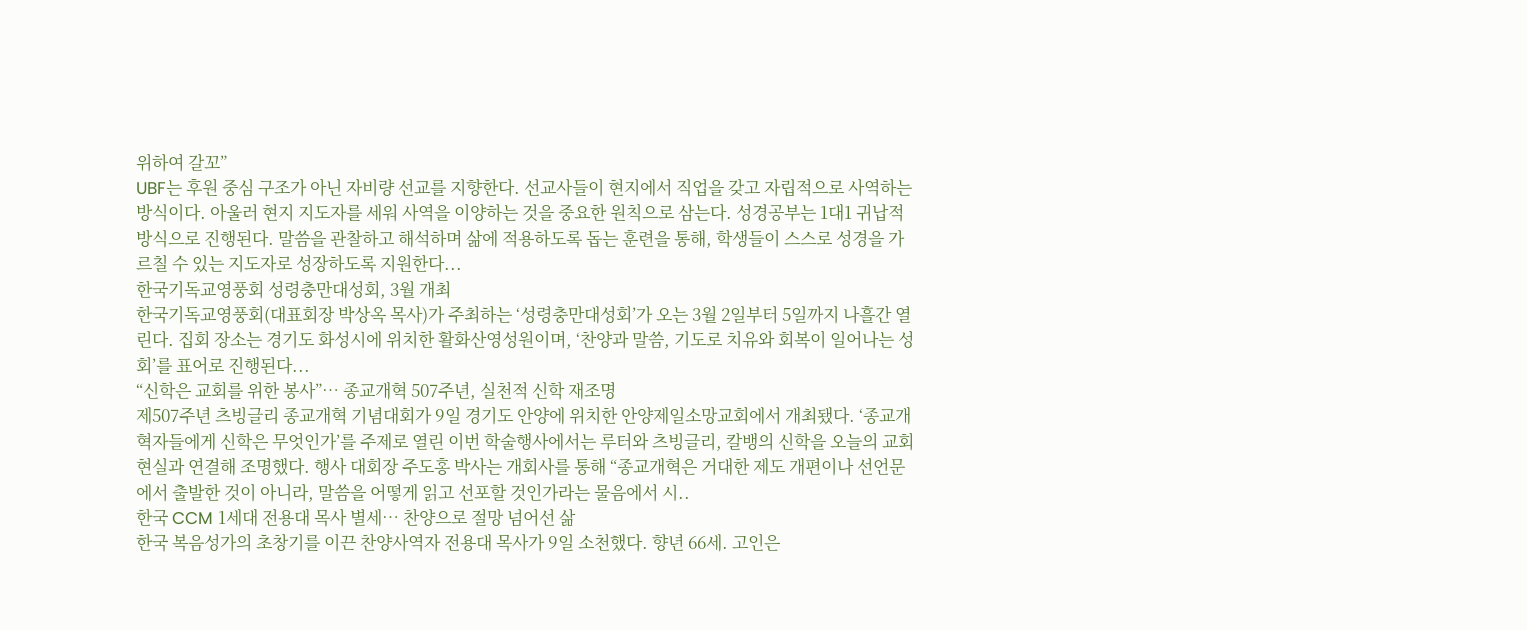위하여 갈꼬”
UBF는 후원 중심 구조가 아닌 자비량 선교를 지향한다. 선교사들이 현지에서 직업을 갖고 자립적으로 사역하는 방식이다. 아울러 현지 지도자를 세워 사역을 이양하는 것을 중요한 원칙으로 삼는다. 성경공부는 1대1 귀납적 방식으로 진행된다. 말씀을 관찰하고 해석하며 삶에 적용하도록 돕는 훈련을 통해, 학생들이 스스로 성경을 가르칠 수 있는 지도자로 성장하도록 지원한다...
한국기독교영풍회 성령충만대성회, 3월 개최
한국기독교영풍회(대표회장 박상옥 목사)가 주최하는 ‘성령충만대성회’가 오는 3월 2일부터 5일까지 나흘간 열린다. 집회 장소는 경기도 화성시에 위치한 활화산영성원이며, ‘찬양과 말씀, 기도로 치유와 회복이 일어나는 성회’를 표어로 진행된다...
“신학은 교회를 위한 봉사”… 종교개혁 507주년, 실천적 신학 재조명
제507주년 츠빙글리 종교개혁 기념대회가 9일 경기도 안양에 위치한 안양제일소망교회에서 개최됐다. ‘종교개혁자들에게 신학은 무엇인가’를 주제로 열린 이번 학술행사에서는 루터와 츠빙글리, 칼뱅의 신학을 오늘의 교회 현실과 연결해 조명했다. 행사 대회장 주도홍 박사는 개회사를 통해 “종교개혁은 거대한 제도 개편이나 선언문에서 출발한 것이 아니라, 말씀을 어떻게 읽고 선포할 것인가라는 물음에서 시..
한국 CCM 1세대 전용대 목사 별세… 찬양으로 절망 넘어선 삶
한국 복음성가의 초창기를 이끈 찬양사역자 전용대 목사가 9일 소천했다. 향년 66세. 고인은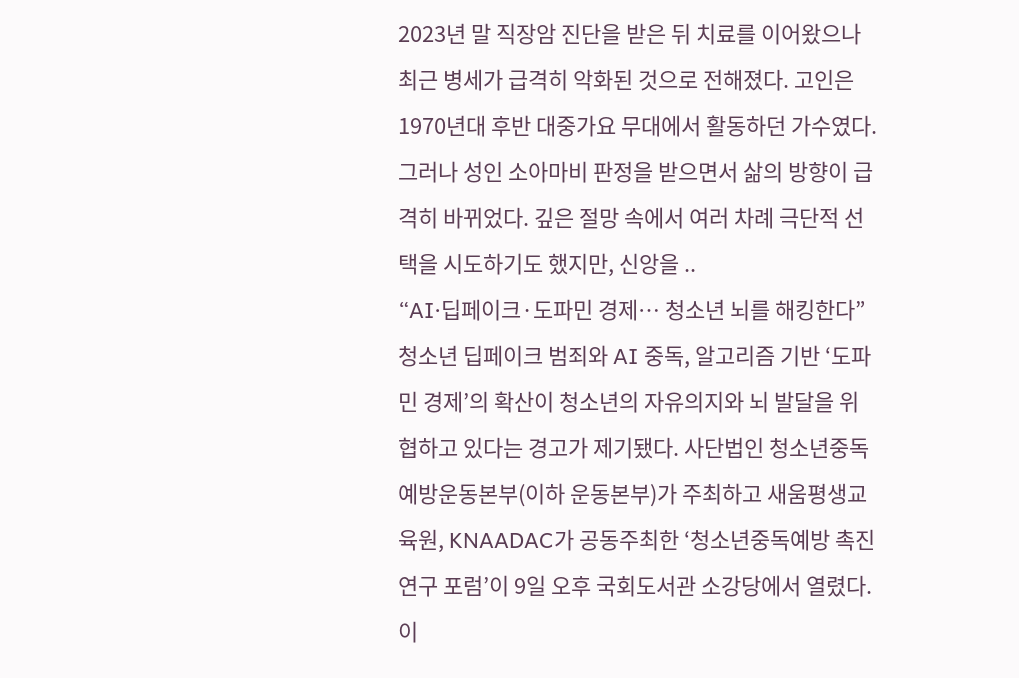2023년 말 직장암 진단을 받은 뒤 치료를 이어왔으나 최근 병세가 급격히 악화된 것으로 전해졌다. 고인은 1970년대 후반 대중가요 무대에서 활동하던 가수였다. 그러나 성인 소아마비 판정을 받으면서 삶의 방향이 급격히 바뀌었다. 깊은 절망 속에서 여러 차례 극단적 선택을 시도하기도 했지만, 신앙을 ..
“AI·딥페이크·도파민 경제… 청소년 뇌를 해킹한다”
청소년 딥페이크 범죄와 AI 중독, 알고리즘 기반 ‘도파민 경제’의 확산이 청소년의 자유의지와 뇌 발달을 위협하고 있다는 경고가 제기됐다. 사단법인 청소년중독예방운동본부(이하 운동본부)가 주최하고 새움평생교육원, KNAADAC가 공동주최한 ‘청소년중독예방 촉진 연구 포럼’이 9일 오후 국회도서관 소강당에서 열렸다. 이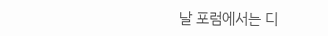날 포럼에서는 디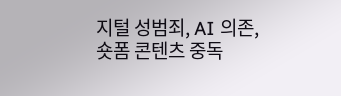지털 성범죄, AI 의존, 숏폼 콘텐츠 중독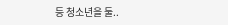등 청소년을 둘..